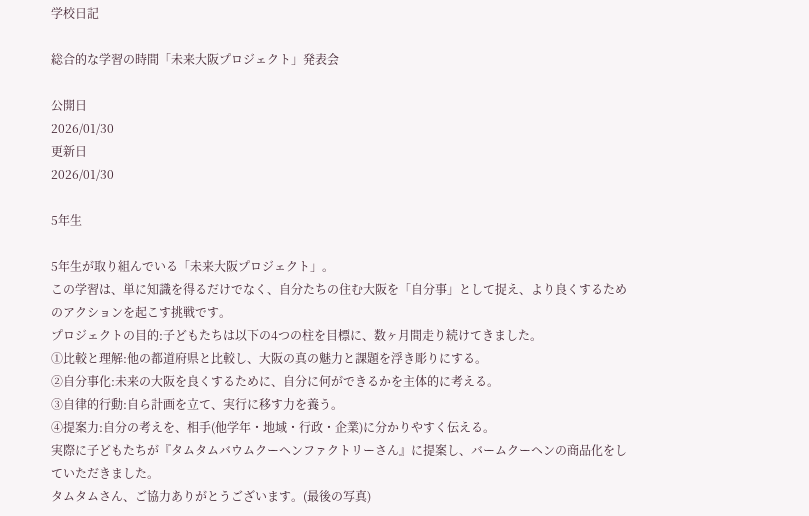学校日記

総合的な学習の時間「未来大阪プロジェクト」発表会

公開日
2026/01/30
更新日
2026/01/30

5年生

5年生が取り組んでいる「未来大阪プロジェクト」。
この学習は、単に知識を得るだけでなく、自分たちの住む大阪を「自分事」として捉え、より良くするためのアクションを起こす挑戦です。
プロジェクトの目的:子どもたちは以下の4つの柱を目標に、数ヶ月間走り続けてきました。
①比較と理解:他の都道府県と比較し、大阪の真の魅力と課題を浮き彫りにする。
②自分事化:未来の大阪を良くするために、自分に何ができるかを主体的に考える。
③自律的行動:自ら計画を立て、実行に移す力を養う。
④提案力:自分の考えを、相手(他学年・地域・行政・企業)に分かりやすく伝える。
実際に子どもたちが『タムタムバウムクーヘンファクトリーさん』に提案し、バームクーヘンの商品化をしていただきました。
タムタムさん、ご協力ありがとうございます。(最後の写真)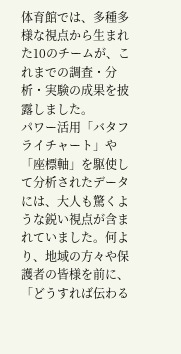体育館では、多種多様な視点から生まれた10のチームが、これまでの調査・分析・実験の成果を披露しました。
パワー活用「バタフライチャート」や「座標軸」を駆使して分析されたデータには、大人も驚くような鋭い視点が含まれていました。何より、地域の方々や保護者の皆様を前に、「どうすれば伝わる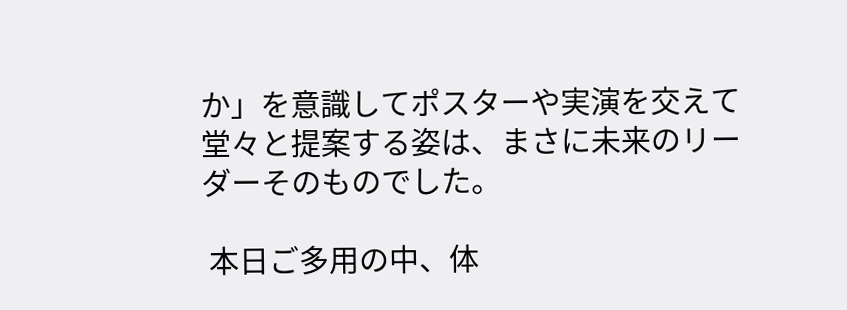か」を意識してポスターや実演を交えて堂々と提案する姿は、まさに未来のリーダーそのものでした。

 本日ご多用の中、体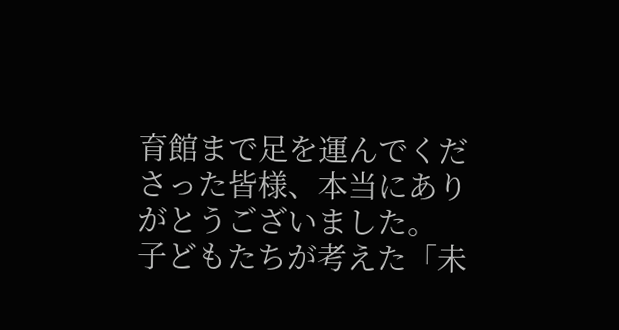育館まで足を運んでくださった皆様、本当にありがとうございました。
子どもたちが考えた「未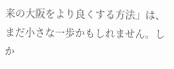来の大阪をより良くする方法」は、まだ小さな一歩かもしれません。しか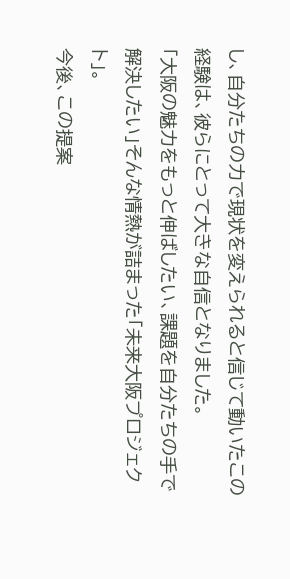し、自分たちの力で現状を変えられると信じて動いたこの経験は、彼らにとって大きな自信となりました。
「大阪の魅力をもっと伸ばしたい、課題を自分たちの手で解決したい」そんな情熱が詰まった「未来大阪プロジェクト」。
今後、この提案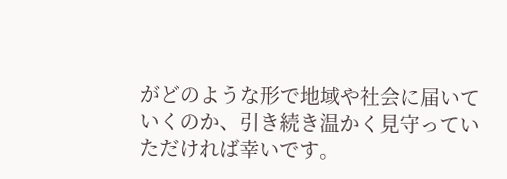がどのような形で地域や社会に届いていくのか、引き続き温かく見守っていただければ幸いです。